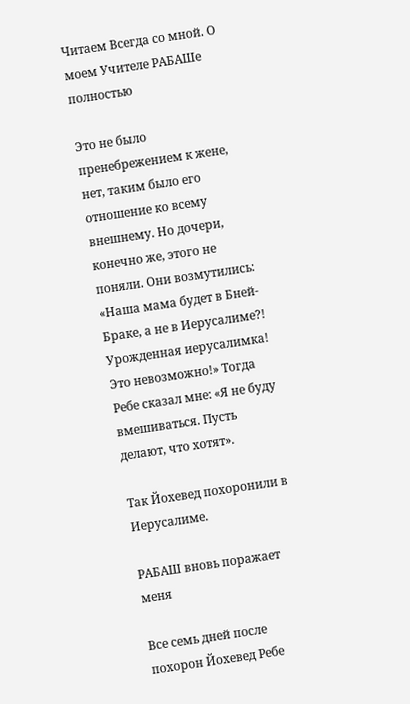Читаем Всегда со мной. О моем Учителе РАБАШе полностью

Это не было пренебрежением к жене, нет, таким было его отношение ко всему внешнему. Но дочери, конечно же, этого не поняли. Они возмутились: «Наша мама будет в Бней-Браке, а не в Иерусалиме?! Урожденная иерусалимка! Это невозможно!» Тогда Ребе сказал мне: «Я не буду вмешиваться. Пусть делают, что хотят».

Так Йохевед похоронили в Иерусалиме.

РАБАШ вновь поражает меня

Все семь дней после похорон Йохевед Ребе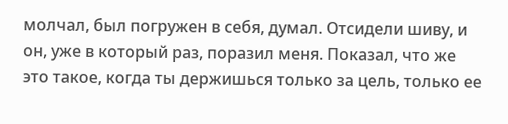молчал, был погружен в себя, думал. Отсидели шиву, и он, уже в который раз, поразил меня. Показал, что же это такое, когда ты держишься только за цель, только ее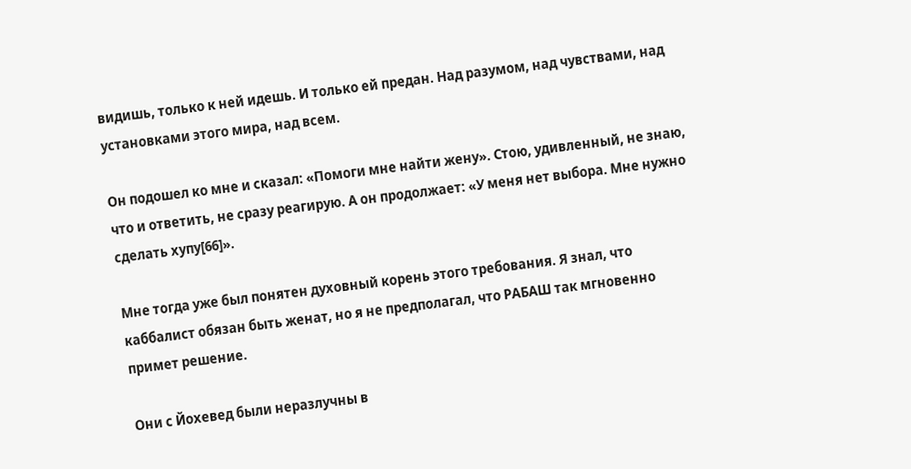видишь, только к ней идешь. И только ей предан. Над разумом, над чувствами, над установками этого мира, над всем.

Он подошел ко мне и сказал: «Помоги мне найти жену». Стою, удивленный, не знаю, что и ответить, не сразу реагирую. А он продолжает: «У меня нет выбора. Мне нужно сделать хупу[66]».

Мне тогда уже был понятен духовный корень этого требования. Я знал, что каббалист обязан быть женат, но я не предполагал, что РАБАШ так мгновенно примет решение.

Они с Йохевед были неразлучны в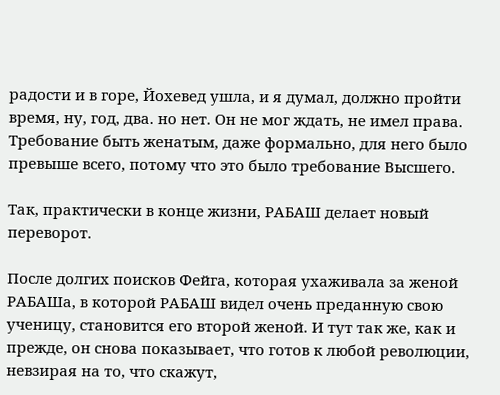радости и в горе, Йохевед ушла, и я думал, должно пройти время, ну, год, два. но нет. Он не мог ждать, не имел права. Требование быть женатым, даже формально, для него было превыше всего, потому что это было требование Высшего.

Так, практически в конце жизни, РАБАШ делает новый переворот.

После долгих поисков Фейга, которая ухаживала за женой РАБАШа, в которой РАБАШ видел очень преданную свою ученицу, становится его второй женой. И тут так же, как и прежде, он снова показывает, что готов к любой революции, невзирая на то, что скажут,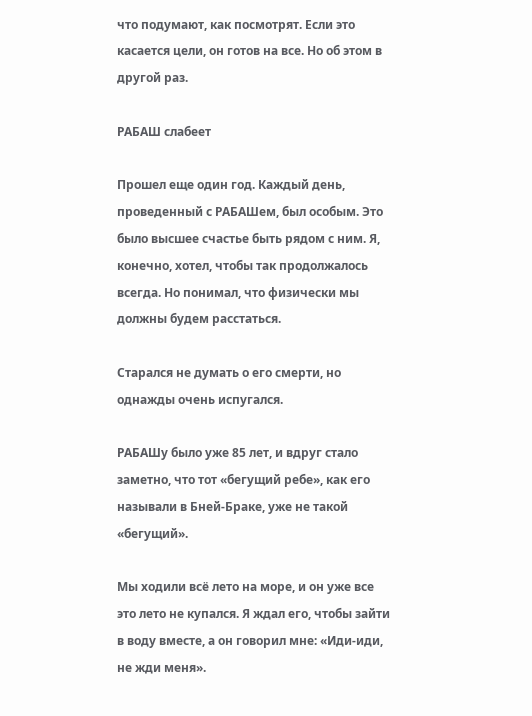что подумают, как посмотрят. Если это касается цели, он готов на все. Но об этом в другой раз.

РАБАШ слабеет

Прошел еще один год. Каждый день, проведенный с РАБАШем, был особым. Это было высшее счастье быть рядом с ним. Я, конечно, хотел, чтобы так продолжалось всегда. Но понимал, что физически мы должны будем расстаться.

Старался не думать о его смерти, но однажды очень испугался.

РАБАШу было уже 85 лет, и вдруг стало заметно, что тот «бегущий ребе», как его называли в Бней-Браке, уже не такой «бегущий».

Мы ходили всё лето на море, и он уже все это лето не купался. Я ждал его, чтобы зайти в воду вместе, а он говорил мне: «Иди-иди, не жди меня».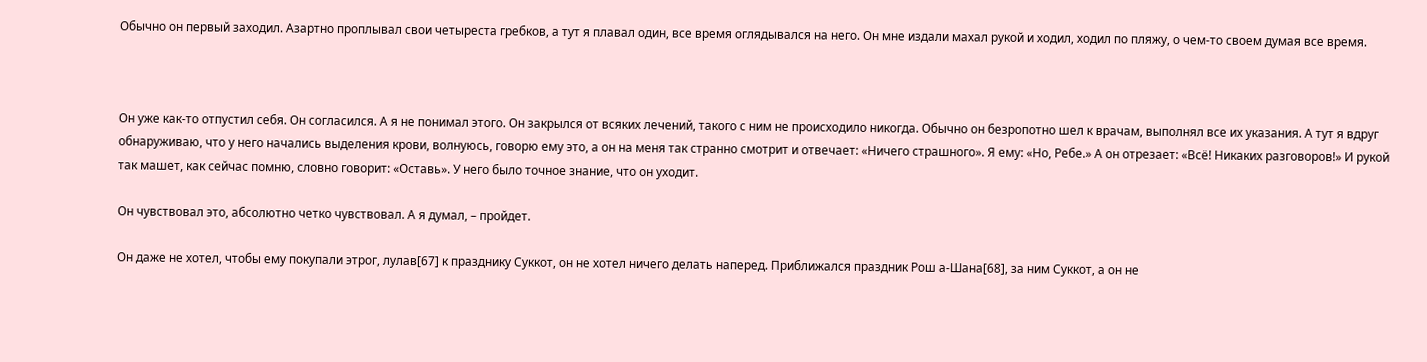Обычно он первый заходил. Азартно проплывал свои четыреста гребков, а тут я плавал один, все время оглядывался на него. Он мне издали махал рукой и ходил, ходил по пляжу, о чем-то своем думая все время.



Он уже как-то отпустил себя. Он согласился. А я не понимал этого. Он закрылся от всяких лечений, такого с ним не происходило никогда. Обычно он безропотно шел к врачам, выполнял все их указания. А тут я вдруг обнаруживаю, что у него начались выделения крови, волнуюсь, говорю ему это, а он на меня так странно смотрит и отвечает: «Ничего страшного». Я ему: «Но, Ребе.» А он отрезает: «Всё! Никаких разговоров!» И рукой так машет, как сейчас помню, словно говорит: «Оставь». У него было точное знание, что он уходит.

Он чувствовал это, абсолютно четко чувствовал. А я думал, – пройдет.

Он даже не хотел, чтобы ему покупали этрог, лулав[67] к празднику Суккот, он не хотел ничего делать наперед. Приближался праздник Рош а-Шана[68], за ним Суккот, а он не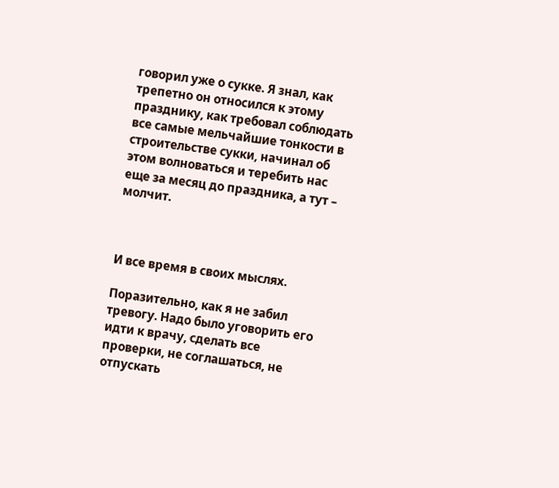говорил уже о сукке. Я знал, как трепетно он относился к этому празднику, как требовал соблюдать все самые мельчайшие тонкости в строительстве сукки, начинал об этом волноваться и теребить нас еще за месяц до праздника, а тут – молчит.



И все время в своих мыслях.

Поразительно, как я не забил тревогу. Надо было уговорить его идти к врачу, сделать все проверки, не соглашаться, не отпускать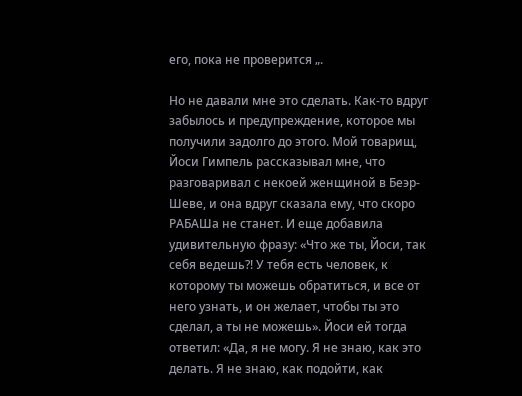его, пока не проверится „.

Но не давали мне это сделать. Как-то вдруг забылось и предупреждение, которое мы получили задолго до этого. Мой товарищ, Йоси Гимпель рассказывал мне, что разговаривал с некоей женщиной в Беэр-Шеве, и она вдруг сказала ему, что скоро РАБАШа не станет. И еще добавила удивительную фразу: «Что же ты, Йоси, так себя ведешь?! У тебя есть человек, к которому ты можешь обратиться, и все от него узнать, и он желает, чтобы ты это сделал, а ты не можешь». Йоси ей тогда ответил: «Да, я не могу. Я не знаю, как это делать. Я не знаю, как подойти, как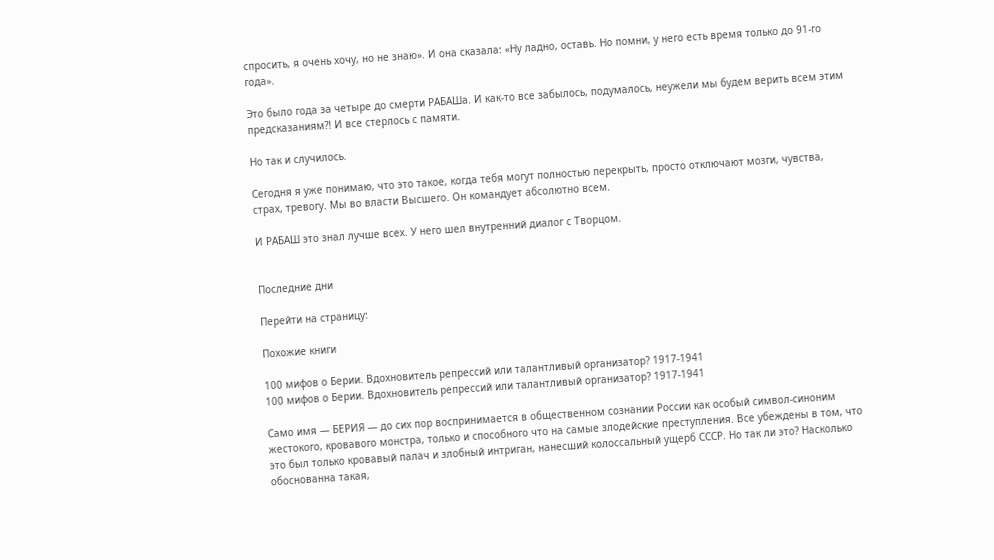спросить, я очень хочу, но не знаю». И она сказала: «Ну ладно, оставь. Но помни, у него есть время только до 91-го года».

Это было года за четыре до смерти РАБАШа. И как-то все забылось, подумалось, неужели мы будем верить всем этим предсказаниям?! И все стерлось с памяти.

Но так и случилось.

Сегодня я уже понимаю, что это такое, когда тебя могут полностью перекрыть, просто отключают мозги, чувства, страх, тревогу. Мы во власти Высшего. Он командует абсолютно всем.

И РАБАШ это знал лучше всех. У него шел внутренний диалог с Творцом.


Последние дни

Перейти на страницу:

Похожие книги

100 мифов о Берии. Вдохновитель репрессий или талантливый организатор? 1917-1941
100 мифов о Берии. Вдохновитель репрессий или талантливый организатор? 1917-1941

Само имя — БЕРИЯ — до сих пор воспринимается в общественном сознании России как особый символ-синоним жестокого, кровавого монстра, только и способного что на самые злодейские преступления. Все убеждены в том, что это был только кровавый палач и злобный интриган, нанесший колоссальный ущерб СССР. Но так ли это? Насколько обоснованна такая,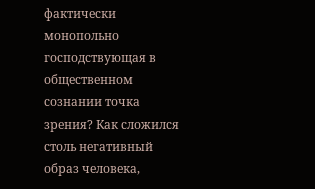фактически монопольно господствующая в общественном сознании точка зрения? Как сложился столь негативный образ человека,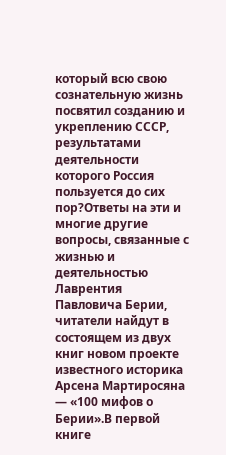который всю свою сознательную жизнь посвятил созданию и укреплению СССР, результатами деятельности которого Россия пользуется до сих пор?Ответы на эти и многие другие вопросы, связанные с жизнью и деятельностью Лаврентия Павловича Берии, читатели найдут в состоящем из двух книг новом проекте известного историка Арсена Мартиросяна — «100 мифов о Берии».В первой книге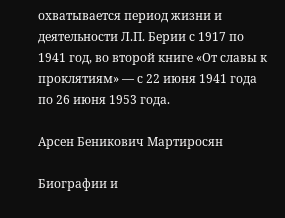охватывается период жизни и деятельности Л.П. Берии с 1917 по 1941 год, во второй книге «От славы к проклятиям» — с 22 июня 1941 года по 26 июня 1953 года.

Арсен Беникович Мартиросян

Биографии и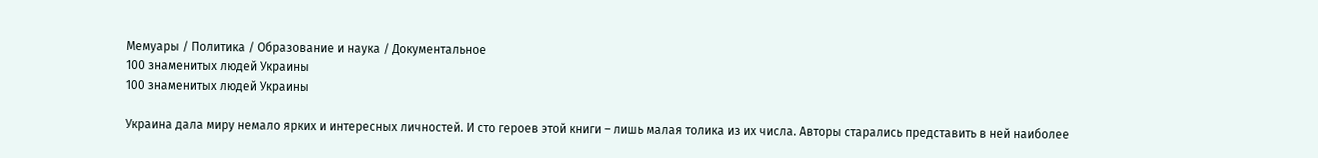Мемуары / Политика / Образование и наука / Документальное
100 знаменитых людей Украины
100 знаменитых людей Украины

Украина дала миру немало ярких и интересных личностей. И сто героев этой книги – лишь малая толика из их числа. Авторы старались представить в ней наиболее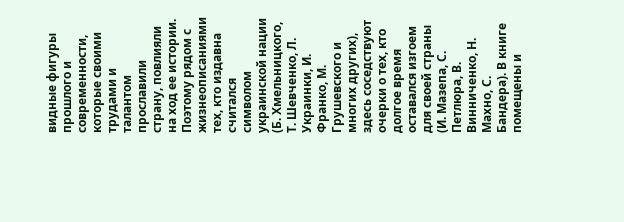видные фигуры прошлого и современности, которые своими трудами и талантом прославили страну, повлияли на ход ее истории. Поэтому рядом с жизнеописаниями тех, кто издавна считался символом украинской нации (Б. Хмельницкого, Т. Шевченко, Л. Украинки, И. Франко, М. Грушевского и многих других), здесь соседствуют очерки о тех, кто долгое время оставался изгоем для своей страны (И. Мазепа, С. Петлюра, В. Винниченко, Н. Махно, С. Бандера). В книге помещены и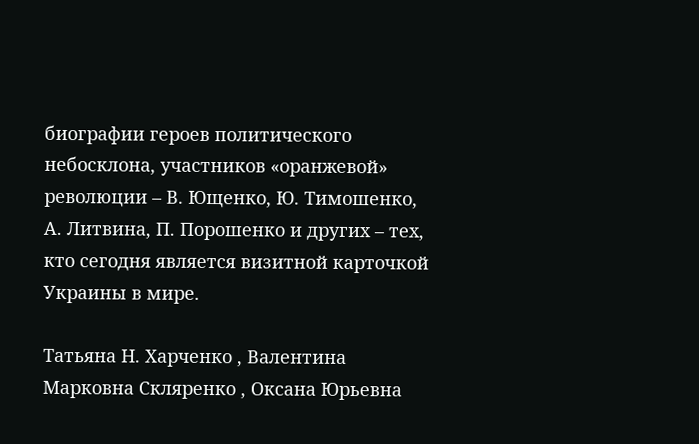биографии героев политического небосклона, участников «оранжевой» революции – В. Ющенко, Ю. Тимошенко, А. Литвина, П. Порошенко и других – тех, кто сегодня является визитной карточкой Украины в мире.

Татьяна Н. Харченко , Валентина Марковна Скляренко , Оксана Юрьевна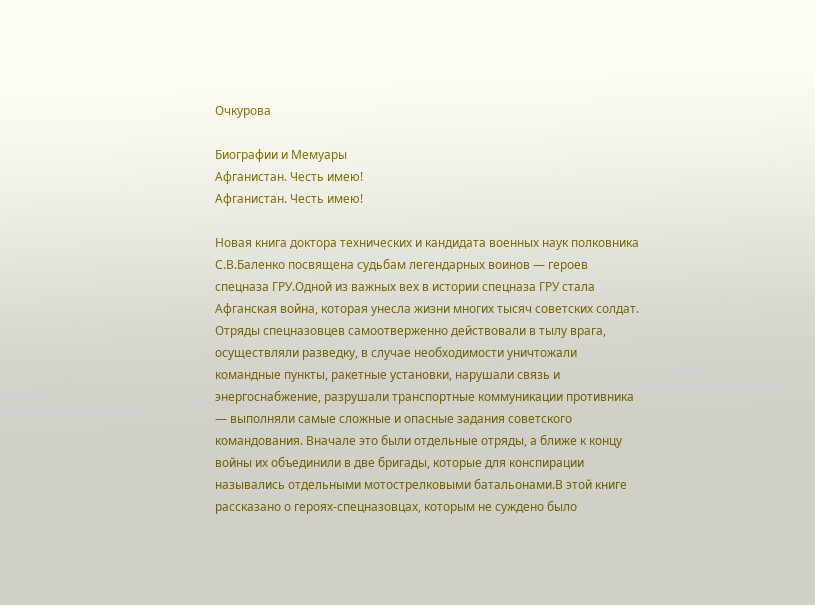Очкурова

Биографии и Мемуары
Афганистан. Честь имею!
Афганистан. Честь имею!

Новая книга доктора технических и кандидата военных наук полковника С.В.Баленко посвящена судьбам легендарных воинов — героев спецназа ГРУ.Одной из важных вех в истории спецназа ГРУ стала Афганская война, которая унесла жизни многих тысяч советских солдат. Отряды спецназовцев самоотверженно действовали в тылу врага, осуществляли разведку, в случае необходимости уничтожали командные пункты, ракетные установки, нарушали связь и энергоснабжение, разрушали транспортные коммуникации противника — выполняли самые сложные и опасные задания советского командования. Вначале это были отдельные отряды, а ближе к концу войны их объединили в две бригады, которые для конспирации назывались отдельными мотострелковыми батальонами.В этой книге рассказано о героях‑спецназовцах, которым не суждено было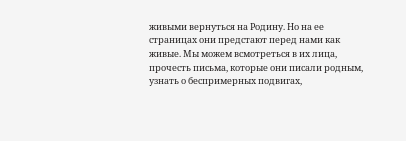живыми вернуться на Родину. Но на ее страницах они предстают перед нами как живые. Мы можем всмотреться в их лица, прочесть письма, которые они писали родным, узнать о беспримерных подвигах,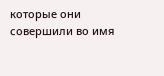которые они совершили во имя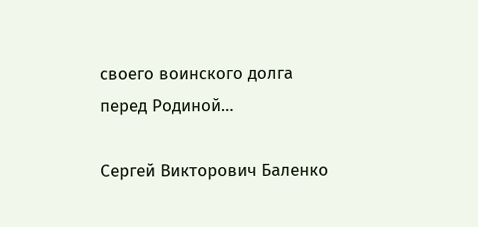своего воинского долга перед Родиной…

Сергей Викторович Баленко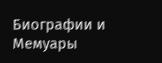Биографии и Мемуары